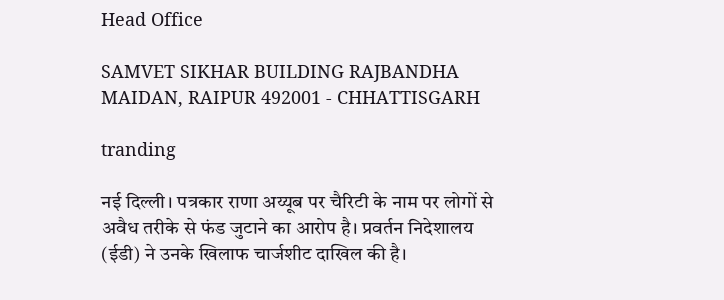Head Office

SAMVET SIKHAR BUILDING RAJBANDHA MAIDAN, RAIPUR 492001 - CHHATTISGARH

tranding

नई दिल्ली। पत्रकार राणा अय्यूब पर चैरिटी के नाम पर लोगों से अवैध तरीके से फंड जुटाने का आरोप है। प्रवर्तन निदेशालय (ईडी) ने उनके खिलाफ चार्जशीट दाखिल की है।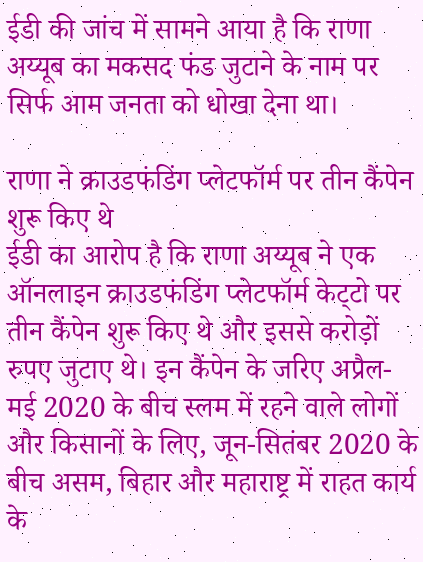ईडी की जांच में सामने आया है कि राणा अय्यूब का मकसद फंड जुटाने के नाम पर सिर्फ आम जनता को धोखा देना था।

राणा ने क्राउडफंडिंग प्लेटफॉर्म पर तीन कैंपेन शुरू किए थे
ईडी का आरोप है कि राणा अय्यूब ने एक ऑनलाइन क्राउडफंडिंग प्लेटफॉर्म केट्‌टो पर तीन कैंपेन शुरू किए थे और इससे करोड़ों रुपए जुटाए थे। इन कैंपेन के जरिए अप्रैल-मई 2020 के बीच स्लम में रहने वाले लोगों और किसानों के लिए, जून-सितंबर 2020 के बीच असम, बिहार और महाराष्ट्र में राहत कार्य के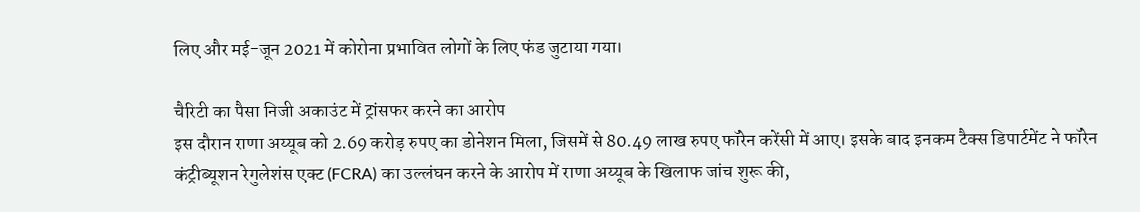लिए और मई-जून 2021 में कोरोना प्रभावित लोगों के लिए फंड जुटाया गया।

चैरिटी का पैसा निजी अकाउंट में ट्रांसफर करने का आरोप
इस दौरान राणा अय्यूब को 2.69 करोड़ रुपए का डोनेशन मिला, जिसमें से 80.49 लाख रुपए फॉरेन करेंसी में आए। इसके बाद इनकम टैक्स डिपार्टमेंट ने फॉरेन कंट्रीब्यूशन रेगुलेशंस एक्ट (FCRA) का उल्लंघन करने के आरोप में राणा अय्यूब के खिलाफ जांच शुरू की,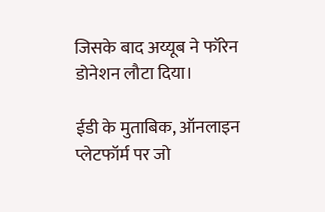जिसके बाद अय्यूब ने फॉरेन डोनेशन लौटा दिया।

ईडी के मुताबिक, ऑनलाइन प्लेटफॉर्म पर जो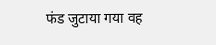फंड जुटाया गया वह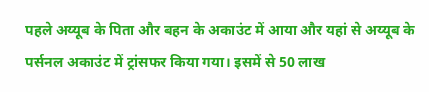पहले अय्यूब के पिता और बहन के अकाउंट में आया और यहां से अय्यूब के पर्सनल अकाउंट में ट्रांसफर किया गया। इसमें से 50 लाख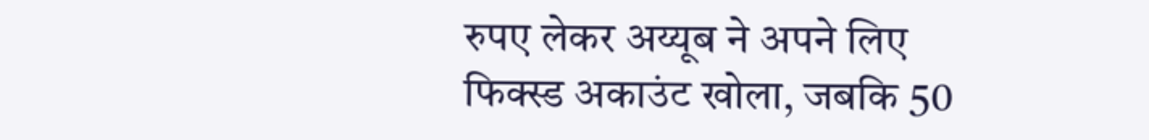रुपए लेकर अय्यूब ने अपने लिए फिक्स्ड अकाउंट खोला, जबकि 50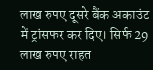लाख रुपए दूसरे बैंक अकाउंट में ट्रांसफर कर दिए। सिर्फ 29 लाख रुपए राहत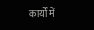कार्यों में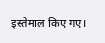इस्तेमाल किए गए।